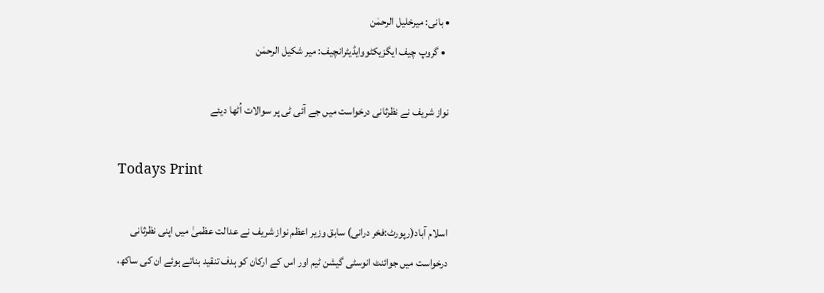• بانی: میرخلیل الرحمٰن
  • گروپ چیف ایگزیکٹووایڈیٹرانچیف: میر شکیل الرحمٰن

نواز شریف نے نظرثانی درخواست میں جے آئی ٹی پر سوالات اُٹھا دیئے

Todays Print

اسلام آباد(رپورٹ:فخر درانی) سابق وزیر اعظم نواز شریف نے عدالت عظمیٰ میں اپنی نظرثانی درخواست میں جوائنٹ انوسٹی گیشن ٹیم اور اس کے ارکان کو ہدف تنقید بناتے ہوئے ان کی ساکھ،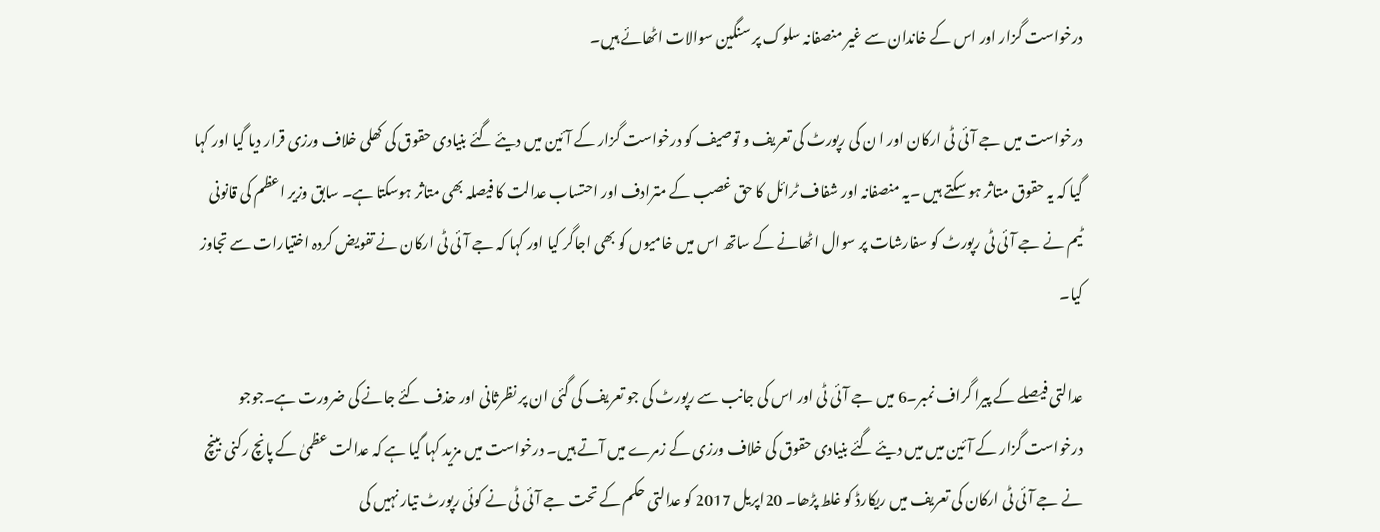درخواست گزار اور اس کے خاندان سے غیر منصفانہ سلوک پر سنگین سوالات اٹھائے ہیں۔

درخواست میں جے آئی ٹی ارکان اور ا ن کی رپورٹ کی تعریف و توصیف کو درخواست گزار کے آئین میں دیئے گئے بنیادی حقوق کی کھلی خلاف ورزی قرار دیا گیا اور کہا گیا کہ یہ حقوق متاثر ہو سکتے ہیں ۔یہ منصفانہ اور شفاف ٹرائل کا حق غصب کے مترادف اور احتساب عدالت کا فیصلہ بھی متاثر ہوسکتا ہے۔ سابق وزیر اعظم کی قانونی ٹیم نے جے آئی ٹی رپورٹ کو سفارشات پر سوال اٹھانے کے ساتھ اس میں خامیوں کو بھی اجاگر کیا اور کہا کہ جے آئی ٹی ارکان نے تفویض کردہ اختیارات سے تجاوز کیا۔

عدالتی فیصلے کے پیرا گراف نمبر۔6 میں جے آئی ٹی اور اس کی جانب سے رپورٹ کی جو تعریف کی گئی ان پر نظرثانی اور حذف کئے جانے کی ضرورت ہے۔جوجو درخواست گزار کے آئین میں میں دیئے گئے بنیادی حقوق کی خلاف ورزی کے زمرے میں آتے ہیں۔ درخواست میں مزید کہا گیا ہے کہ عدالت عظمیٰ کے پانچ رکنی بینچ نے جے آئی ٹی ارکان کی تعریف میں ریکارڈ کو غلط پڑھا۔ 20اپریل 2017 کو عدالتی حکم کے تحت جے آئی ٹی نے کوئی رپورٹ تیار نہیں کی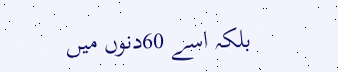بلکہ اسے 60دنوں میں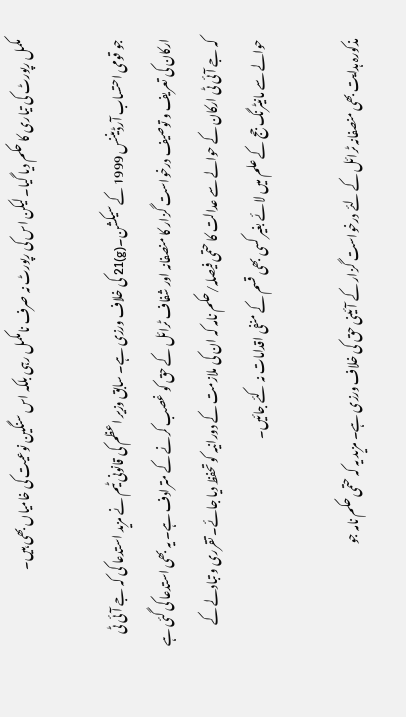مکمل رپورٹ کی تیاری کا حکم دیا گیا۔ لیکن اس کی رپورٹ نہ صرف نامکمل رہی بلکہ اس سنگین نوعیت کی خامیاں بھی ہیں۔

جو قومی احتساب آرڈیننس 1999 کے سیکشن۔(g)21 کی خلاف ورزی ہے۔ سابق وزیر اعظم کی قانونی ٹیم نے مزید استدعا کی کہ جے آئی ٹی ارکان کی تعریف و توصیف درخواست گزار کا منصفانہ اور شفاف ٹرائل کے حق کو غصب کرنے کے مترادف ہے۔ یہ بھی استدعا کی گئی ہے کہ جے آئی ٹی ارکان کے حوالے سے عدالت کا حتمی فیصلہ/حکم نامہ کہ ان کی ملازمت کے دورانیہ کو تحفظ دیا جائے۔ تقرری و تبادلے کے حوالے سے مانیٹرنگ جج کے علم میں لائے بغیر کسی بھی قسم کے منفی اقدامات نہ کئے جائیں۔

مذکورہ ہدایت بھی منصفانہ ٹرائل کے لئے درخواست گزار کے آئینی حق کی خلاف ورزی ہے۔ مزید یہ کہ حتمی حکم نامہ جو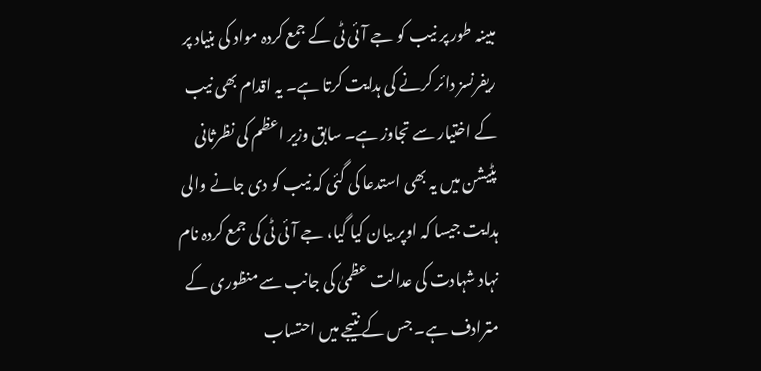مبینہ طور پر نیب کو جے آئی ٹی کے جمع کردہ مواد کی بنیاد پر ریفرنسز دائر کرنے کی ہدایت کرتا ہے۔ یہ اقدام بھی نیب کے اختیار سے تجاوز ہے۔ سابق وزیر اعظم کی نظرثانی پٹیشن میں یہ بھی استدعا کی گئی کہ نیب کو دی جانے والی ہدایت جیسا کہ اوپر بیان کیا گیا، جے آئی ٹی کی جمع کردہ نام نہاد شہادت کی عدالت عظمیٰ کی جانب سے منظوری کے مترادف ہے۔ جس کے نتیجے میں احتساب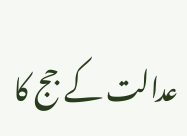عدالت کے جج کا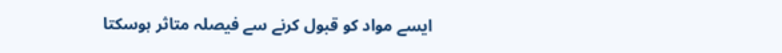ایسے مواد کو قبول کرنے سے فیصلہ متاثر ہوسکتا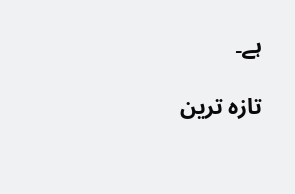ہے۔

تازہ ترین